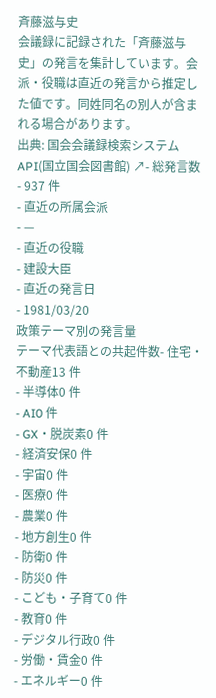斉藤滋与史
会議録に記録された「斉藤滋与史」の発言を集計しています。会派・役職は直近の発言から推定した値です。同姓同名の別人が含まれる場合があります。
出典: 国会会議録検索システム API(国立国会図書館) ↗- 総発言数
- 937 件
- 直近の所属会派
- —
- 直近の役職
- 建設大臣
- 直近の発言日
- 1981/03/20
政策テーマ別の発言量
テーマ代表語との共起件数- 住宅・不動産13 件
- 半導体0 件
- AI0 件
- GX・脱炭素0 件
- 経済安保0 件
- 宇宙0 件
- 医療0 件
- 農業0 件
- 地方創生0 件
- 防衛0 件
- 防災0 件
- こども・子育て0 件
- 教育0 件
- デジタル行政0 件
- 労働・賃金0 件
- エネルギー0 件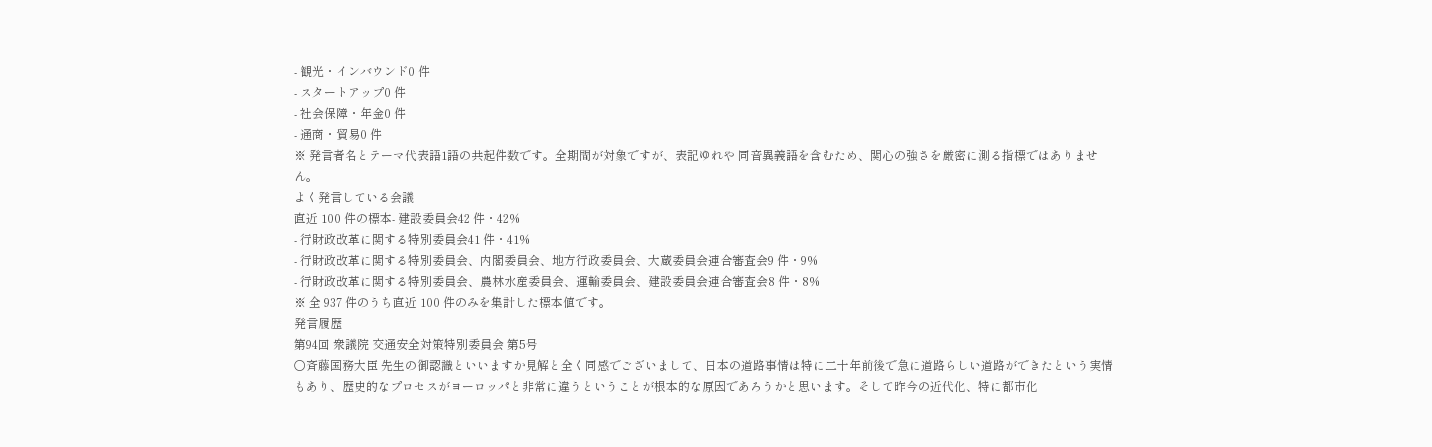- 観光・インバウンド0 件
- スタートアップ0 件
- 社会保障・年金0 件
- 通商・貿易0 件
※ 発言者名とテーマ代表語1語の共起件数です。全期間が対象ですが、表記ゆれや 同音異義語を含むため、関心の強さを厳密に測る指標ではありません。
よく発言している会議
直近 100 件の標本- 建設委員会42 件・42%
- 行財政改革に関する特別委員会41 件・41%
- 行財政改革に関する特別委員会、内閣委員会、地方行政委員会、大蔵委員会連合審査会9 件・9%
- 行財政改革に関する特別委員会、農林水産委員会、運輸委員会、建設委員会連合審査会8 件・8%
※ 全 937 件のうち直近 100 件のみを集計した標本値です。
発言履歴
第94回 衆議院 交通安全対策特別委員会 第5号
○斉藤国務大臣 先生の御認識といいますか見解と全く同感でございまして、日本の道路事情は特に二十年前後で急に道路らしい道路ができたという実情もあり、歴史的なプロセスがヨーロッパと非常に違うということが根本的な原因であろうかと思います。そして昨今の近代化、特に都市化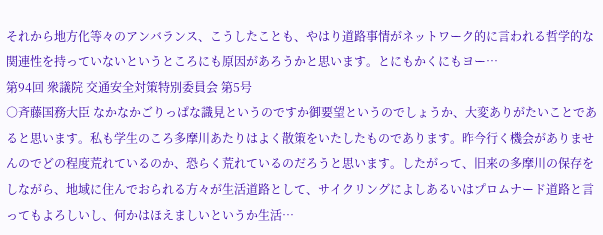それから地方化等々のアンバランス、こうしたことも、やはり道路事情がネットワーク的に言われる哲学的な関連性を持っていないというところにも原因があろうかと思います。とにもかくにもヨー…
第94回 衆議院 交通安全対策特別委員会 第5号
○斉藤国務大臣 なかなかごりっぱな識見というのですか御要望というのでしょうか、大変ありがたいことであると思います。私も学生のころ多摩川あたりはよく散策をいたしたものであります。昨今行く機会がありませんのでどの程度荒れているのか、恐らく荒れているのだろうと思います。したがって、旧来の多摩川の保存をしながら、地域に住んでおられる方々が生活道路として、サイクリングによしあるいはプロムナード道路と言ってもよろしいし、何かはほえましいというか生活…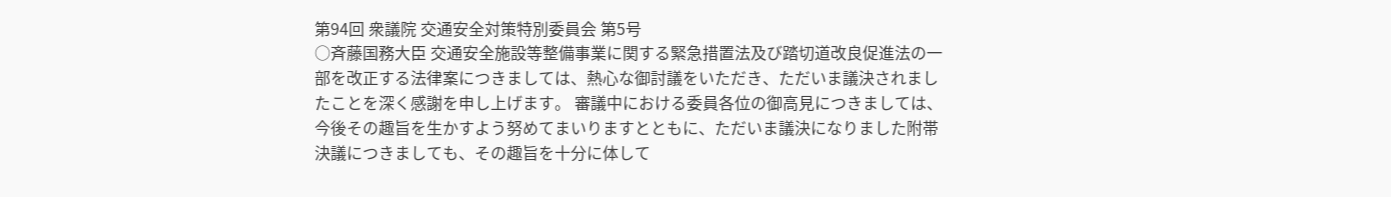第94回 衆議院 交通安全対策特別委員会 第5号
○斉藤国務大臣 交通安全施設等整備事業に関する緊急措置法及び踏切道改良促進法の一部を改正する法律案につきましては、熱心な御討議をいただき、ただいま議決されましたことを深く感謝を申し上げます。 審議中における委員各位の御高見につきましては、今後その趣旨を生かすよう努めてまいりますとともに、ただいま議決になりました附帯決議につきましても、その趣旨を十分に体して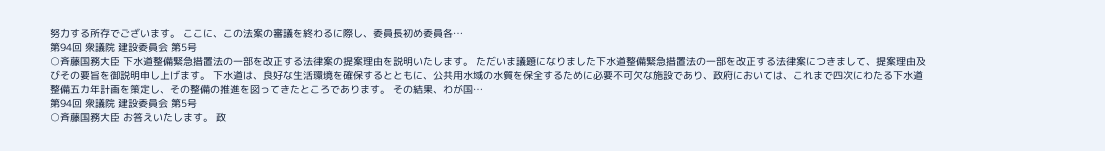努力する所存でございます。 ここに、この法案の審議を終わるに際し、委員長初め委員各…
第94回 衆議院 建設委員会 第5号
○斉藤国務大臣 下水道整備緊急措置法の一部を改正する法律案の提案理由を説明いたします。 ただいま議題になりました下水道整備緊急措置法の一部を改正する法律案につきまして、提案理由及びその要旨を御説明申し上げます。 下水道は、良好な生活環境を確保するとともに、公共用水域の水質を保全するために必要不可欠な施設であり、政府においては、これまで四次にわたる下水道整備五カ年計画を策定し、その整備の推進を図ってきたところであります。 その結果、わが国…
第94回 衆議院 建設委員会 第5号
○斉藤国務大臣 お答えいたします。 政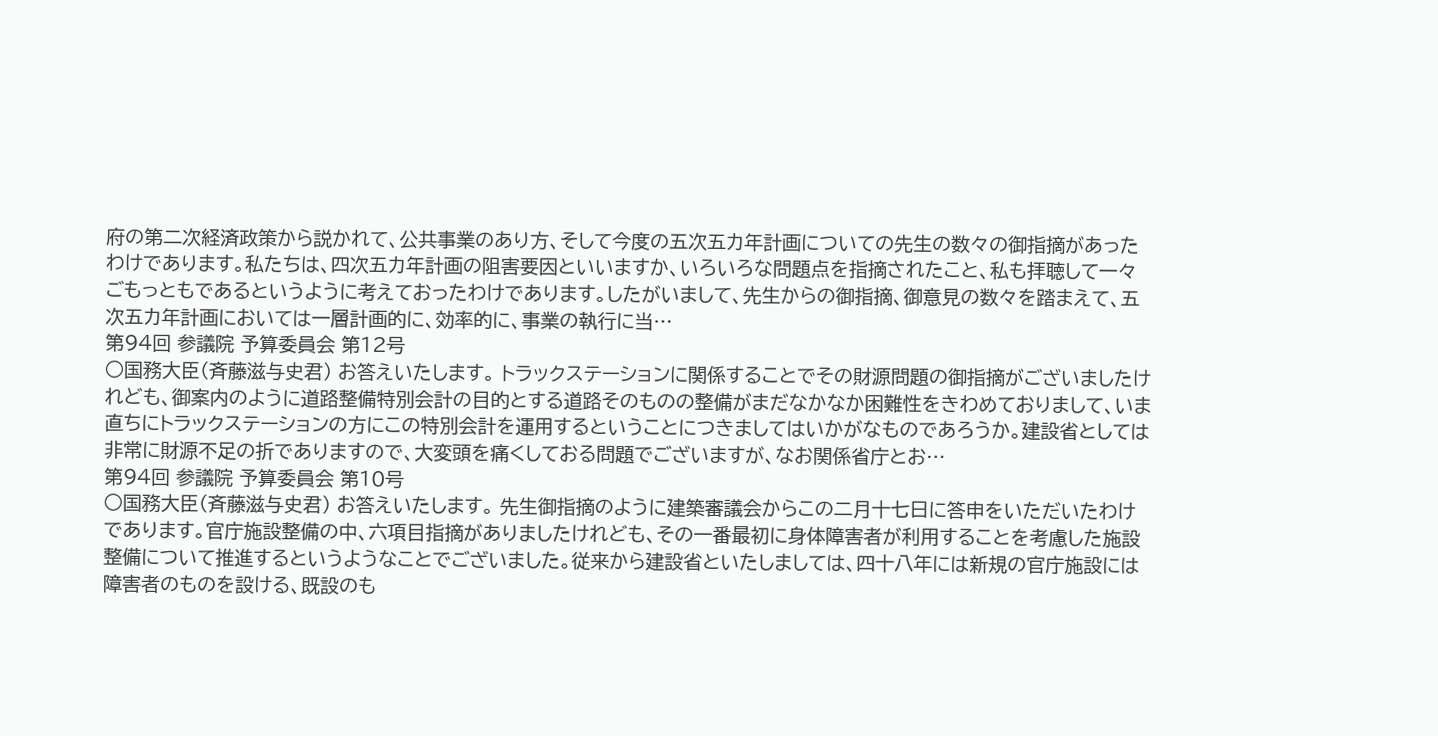府の第二次経済政策から説かれて、公共事業のあり方、そして今度の五次五カ年計画についての先生の数々の御指摘があったわけであります。私たちは、四次五カ年計画の阻害要因といいますか、いろいろな問題点を指摘されたこと、私も拝聴して一々ごもっともであるというように考えておったわけであります。したがいまして、先生からの御指摘、御意見の数々を踏まえて、五次五カ年計画においては一層計画的に、効率的に、事業の執行に当…
第94回 参議院 予算委員会 第12号
○国務大臣(斉藤滋与史君) お答えいたします。 トラックステーションに関係することでその財源問題の御指摘がございましたけれども、御案内のように道路整備特別会計の目的とする道路そのものの整備がまだなかなか困難性をきわめておりまして、いま直ちにトラックステーションの方にこの特別会計を運用するということにつきましてはいかがなものであろうか。建設省としては非常に財源不足の折でありますので、大変頭を痛くしておる問題でございますが、なお関係省庁とお…
第94回 参議院 予算委員会 第10号
○国務大臣(斉藤滋与史君) お答えいたします。 先生御指摘のように建築審議会からこの二月十七日に答申をいただいたわけであります。官庁施設整備の中、六項目指摘がありましたけれども、その一番最初に身体障害者が利用することを考慮した施設整備について推進するというようなことでございました。従来から建設省といたしましては、四十八年には新規の官庁施設には障害者のものを設ける、既設のも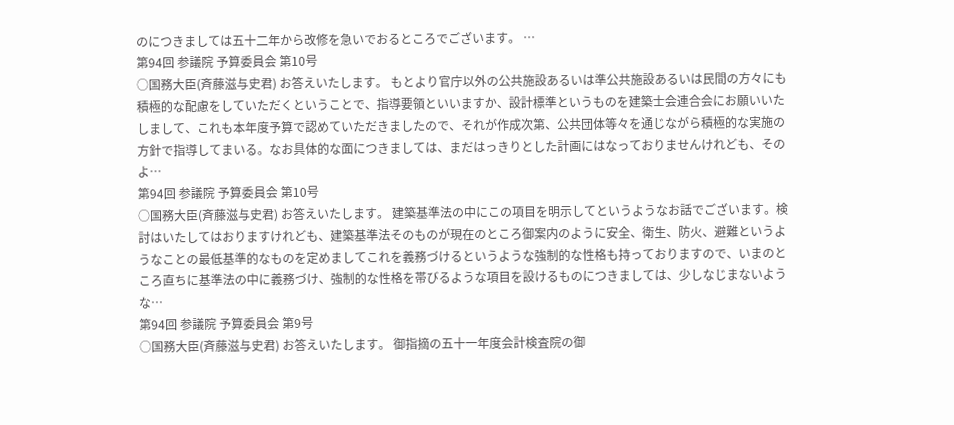のにつきましては五十二年から改修を急いでおるところでございます。 …
第94回 参議院 予算委員会 第10号
○国務大臣(斉藤滋与史君) お答えいたします。 もとより官庁以外の公共施設あるいは準公共施設あるいは民間の方々にも積極的な配慮をしていただくということで、指導要領といいますか、設計標準というものを建築士会連合会にお願いいたしまして、これも本年度予算で認めていただきましたので、それが作成次第、公共団体等々を通じながら積極的な実施の方針で指導してまいる。なお具体的な面につきましては、まだはっきりとした計画にはなっておりませんけれども、そのよ…
第94回 参議院 予算委員会 第10号
○国務大臣(斉藤滋与史君) お答えいたします。 建築基準法の中にこの項目を明示してというようなお話でございます。検討はいたしてはおりますけれども、建築基準法そのものが現在のところ御案内のように安全、衛生、防火、避難というようなことの最低基準的なものを定めましてこれを義務づけるというような強制的な性格も持っておりますので、いまのところ直ちに基準法の中に義務づけ、強制的な性格を帯びるような項目を設けるものにつきましては、少しなじまないような…
第94回 参議院 予算委員会 第9号
○国務大臣(斉藤滋与史君) お答えいたします。 御指摘の五十一年度会計検査院の御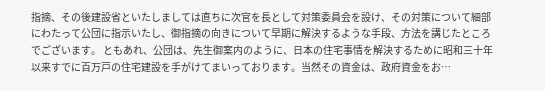指摘、その後建設省といたしましては直ちに次官を長として対策委員会を設け、その対策について細部にわたって公団に指示いたし、御指摘の向きについて早期に解決するような手段、方法を講じたところでございます。 ともあれ、公団は、先生御案内のように、日本の住宅事情を解決するために昭和三十年以来すでに百万戸の住宅建設を手がけてまいっております。当然その資金は、政府資金をお…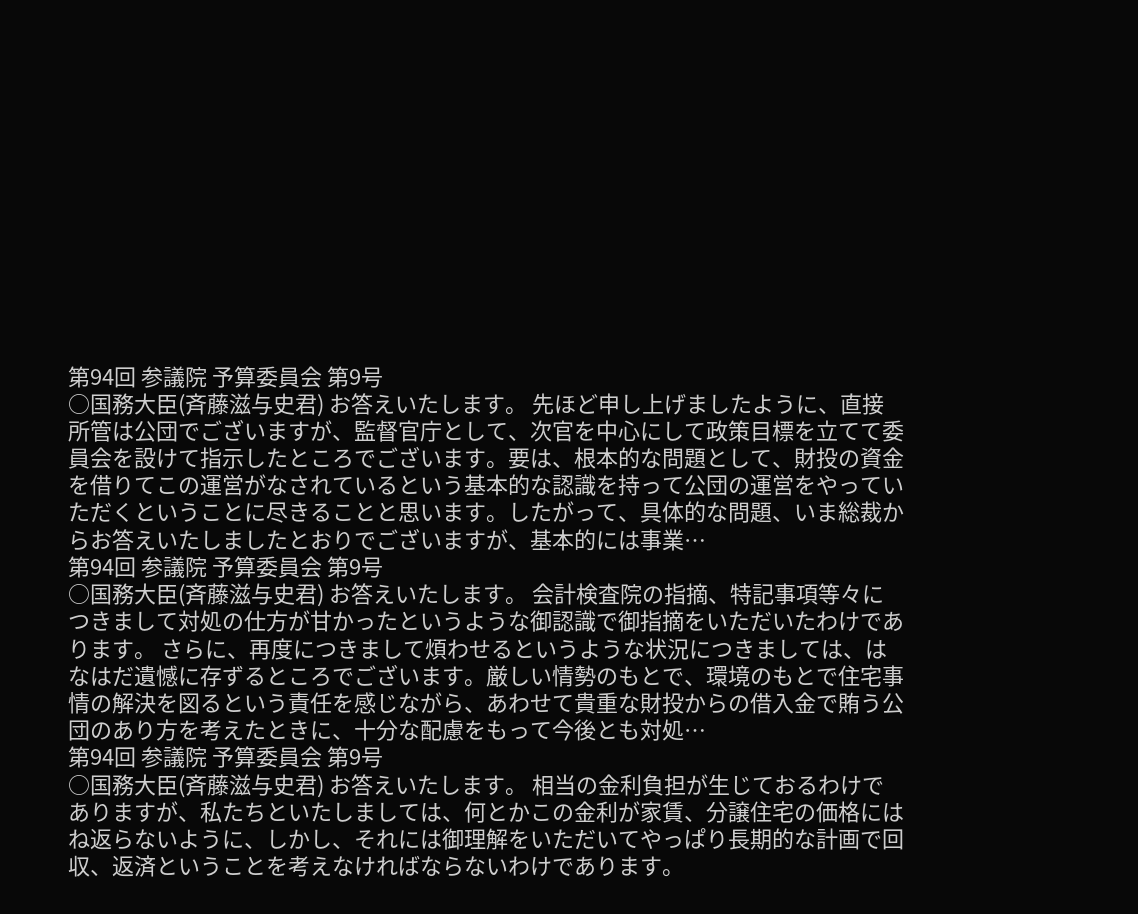第94回 参議院 予算委員会 第9号
○国務大臣(斉藤滋与史君) お答えいたします。 先ほど申し上げましたように、直接所管は公団でございますが、監督官庁として、次官を中心にして政策目標を立てて委員会を設けて指示したところでございます。要は、根本的な問題として、財投の資金を借りてこの運営がなされているという基本的な認識を持って公団の運営をやっていただくということに尽きることと思います。したがって、具体的な問題、いま総裁からお答えいたしましたとおりでございますが、基本的には事業…
第94回 参議院 予算委員会 第9号
○国務大臣(斉藤滋与史君) お答えいたします。 会計検査院の指摘、特記事項等々につきまして対処の仕方が甘かったというような御認識で御指摘をいただいたわけであります。 さらに、再度につきまして煩わせるというような状況につきましては、はなはだ遺憾に存ずるところでございます。厳しい情勢のもとで、環境のもとで住宅事情の解決を図るという責任を感じながら、あわせて貴重な財投からの借入金で賄う公団のあり方を考えたときに、十分な配慮をもって今後とも対処…
第94回 参議院 予算委員会 第9号
○国務大臣(斉藤滋与史君) お答えいたします。 相当の金利負担が生じておるわけでありますが、私たちといたしましては、何とかこの金利が家賃、分譲住宅の価格にはね返らないように、しかし、それには御理解をいただいてやっぱり長期的な計画で回収、返済ということを考えなければならないわけであります。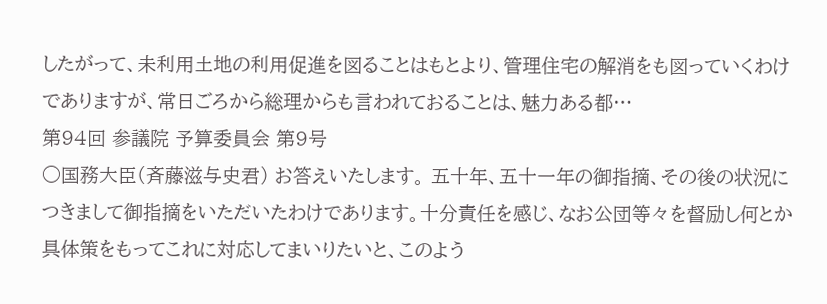したがって、未利用土地の利用促進を図ることはもとより、管理住宅の解消をも図っていくわけでありますが、常日ごろから総理からも言われておることは、魅力ある都…
第94回 参議院 予算委員会 第9号
○国務大臣(斉藤滋与史君) お答えいたします。 五十年、五十一年の御指摘、その後の状況につきまして御指摘をいただいたわけであります。十分責任を感じ、なお公団等々を督励し何とか具体策をもってこれに対応してまいりたいと、このよう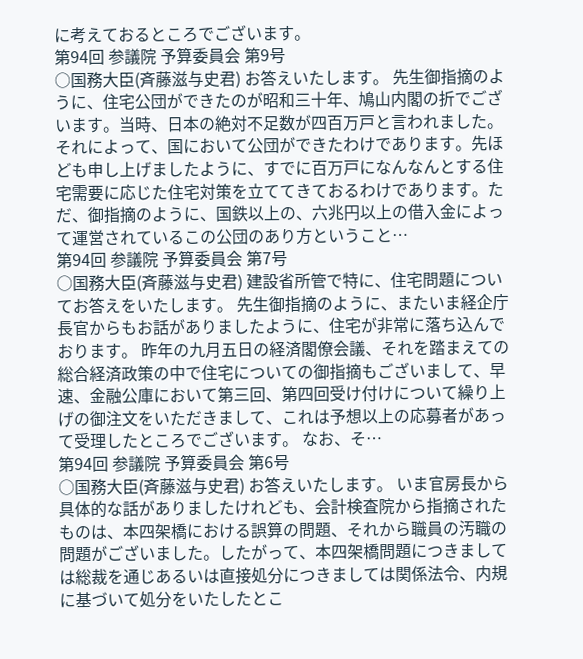に考えておるところでございます。
第94回 参議院 予算委員会 第9号
○国務大臣(斉藤滋与史君) お答えいたします。 先生御指摘のように、住宅公団ができたのが昭和三十年、鳩山内閣の折でございます。当時、日本の絶対不足数が四百万戸と言われました。それによって、国において公団ができたわけであります。先ほども申し上げましたように、すでに百万戸になんなんとする住宅需要に応じた住宅対策を立ててきておるわけであります。ただ、御指摘のように、国鉄以上の、六兆円以上の借入金によって運営されているこの公団のあり方ということ…
第94回 参議院 予算委員会 第7号
○国務大臣(斉藤滋与史君) 建設省所管で特に、住宅問題についてお答えをいたします。 先生御指摘のように、またいま経企庁長官からもお話がありましたように、住宅が非常に落ち込んでおります。 昨年の九月五日の経済閣僚会議、それを踏まえての総合経済政策の中で住宅についての御指摘もございまして、早速、金融公庫において第三回、第四回受け付けについて繰り上げの御注文をいただきまして、これは予想以上の応募者があって受理したところでございます。 なお、そ…
第94回 参議院 予算委員会 第6号
○国務大臣(斉藤滋与史君) お答えいたします。 いま官房長から具体的な話がありましたけれども、会計検査院から指摘されたものは、本四架橋における誤算の問題、それから職員の汚職の問題がございました。したがって、本四架橋問題につきましては総裁を通じあるいは直接処分につきましては関係法令、内規に基づいて処分をいたしたとこ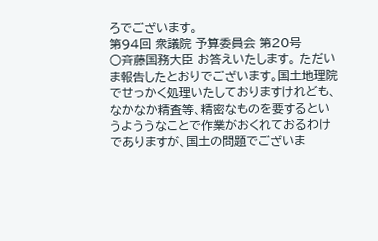ろでございます。
第94回 衆議院 予算委員会 第20号
○斉藤国務大臣 お答えいたします。 ただいま報告したとおりでございます。国土地理院でせっかく処理いたしておりますけれども、なかなか精査等、精密なものを要するというよううなことで作業がおくれておるわけでありますが、国土の問題でございま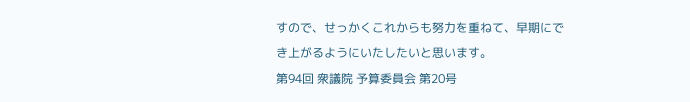すので、せっかくこれからも努力を重ねて、早期にでき上がるようにいたしたいと思います。
第94回 衆議院 予算委員会 第20号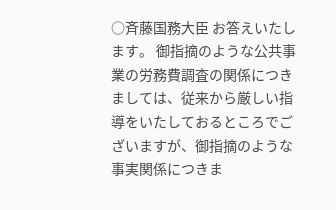○斉藤国務大臣 お答えいたします。 御指摘のような公共事業の労務費調査の関係につきましては、従来から厳しい指導をいたしておるところでございますが、御指摘のような事実関係につきま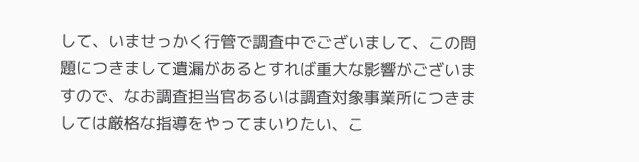して、いませっかく行管で調査中でございまして、この問題につきまして遺漏があるとすれば重大な影響がございますので、なお調査担当官あるいは調査対象事業所につきましては厳格な指導をやってまいりたい、こ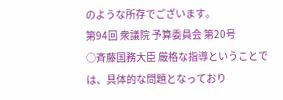のような所存でございます。
第94回 衆議院 予算委員会 第20号
○斉藤国務大臣 厳格な指導ということでは、具体的な問題となっており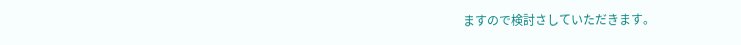ますので検討さしていただきます。